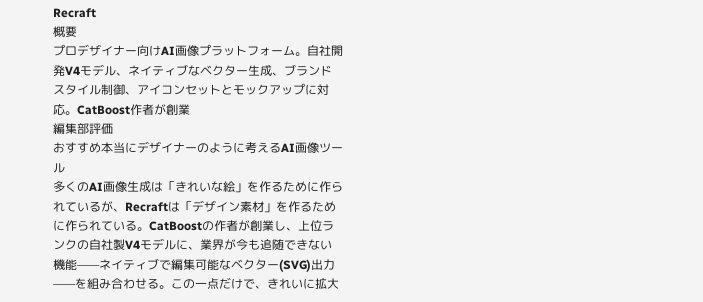Recraft
概要
プロデザイナー向けAI画像プラットフォーム。自社開発V4モデル、ネイティブなベクター生成、ブランドスタイル制御、アイコンセットとモックアップに対応。CatBoost作者が創業
編集部評価
おすすめ本当にデザイナーのように考えるAI画像ツール
多くのAI画像生成は「きれいな絵」を作るために作られているが、Recraftは「デザイン素材」を作るために作られている。CatBoostの作者が創業し、上位ランクの自社製V4モデルに、業界が今も追随できない機能——ネイティブで編集可能なベクター(SVG)出力——を組み合わせる。この一点だけで、きれいに拡大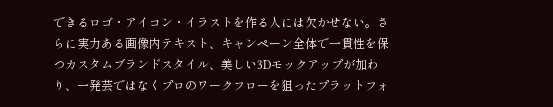できるロゴ・アイコン・イラストを作る人には欠かせない。さらに実力ある画像内テキスト、キャンペーン全体で一貫性を保つカスタムブランドスタイル、美しい3Dモックアップが加わり、一発芸ではなくプロのワークフローを狙ったプラットフォ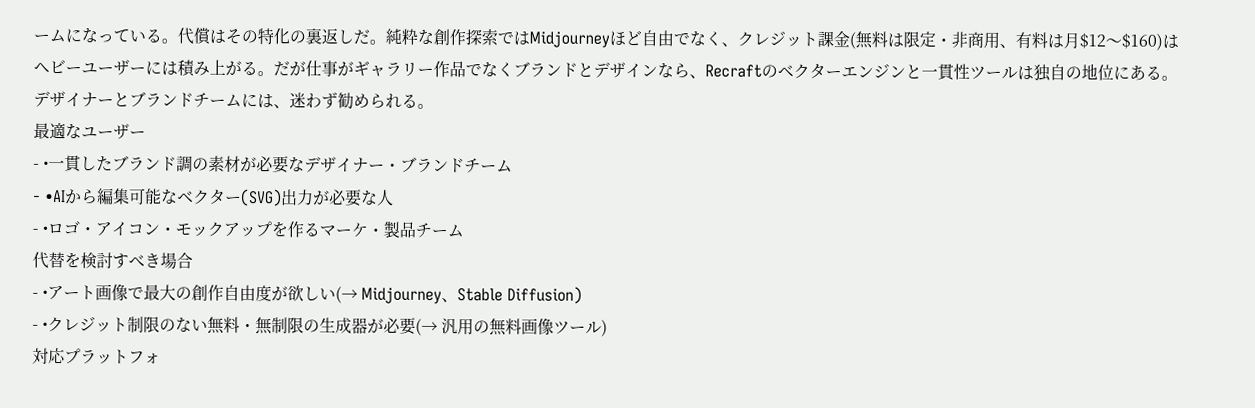ームになっている。代償はその特化の裏返しだ。純粋な創作探索ではMidjourneyほど自由でなく、クレジット課金(無料は限定・非商用、有料は月$12〜$160)はヘビーユーザーには積み上がる。だが仕事がギャラリー作品でなくブランドとデザインなら、Recraftのベクターエンジンと一貫性ツールは独自の地位にある。デザイナーとブランドチームには、迷わず勧められる。
最適なユーザー
- •一貫したブランド調の素材が必要なデザイナー・ブランドチーム
- •AIから編集可能なベクター(SVG)出力が必要な人
- •ロゴ・アイコン・モックアップを作るマーケ・製品チーム
代替を検討すべき場合
- •アート画像で最大の創作自由度が欲しい(→ Midjourney、Stable Diffusion)
- •クレジット制限のない無料・無制限の生成器が必要(→ 汎用の無料画像ツール)
対応プラットフォ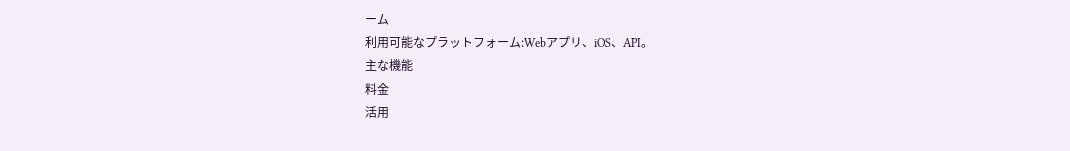ーム
利用可能なプラットフォーム:Webアプリ、iOS、API。
主な機能
料金
活用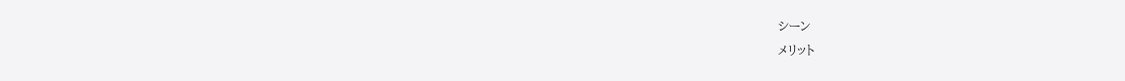シーン
メリット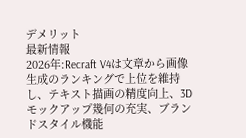デメリット
最新情報
2026年:Recraft V4は文章から画像生成のランキングで上位を維持し、テキスト描画の精度向上、3Dモックアップ幾何の充実、ブランドスタイル機能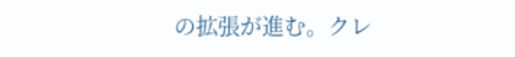の拡張が進む。クレ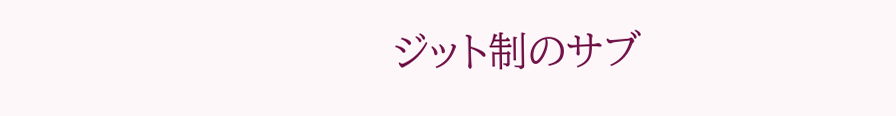ジット制のサブ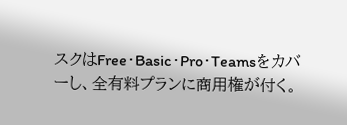スクはFree・Basic・Pro・Teamsをカバーし、全有料プランに商用権が付く。